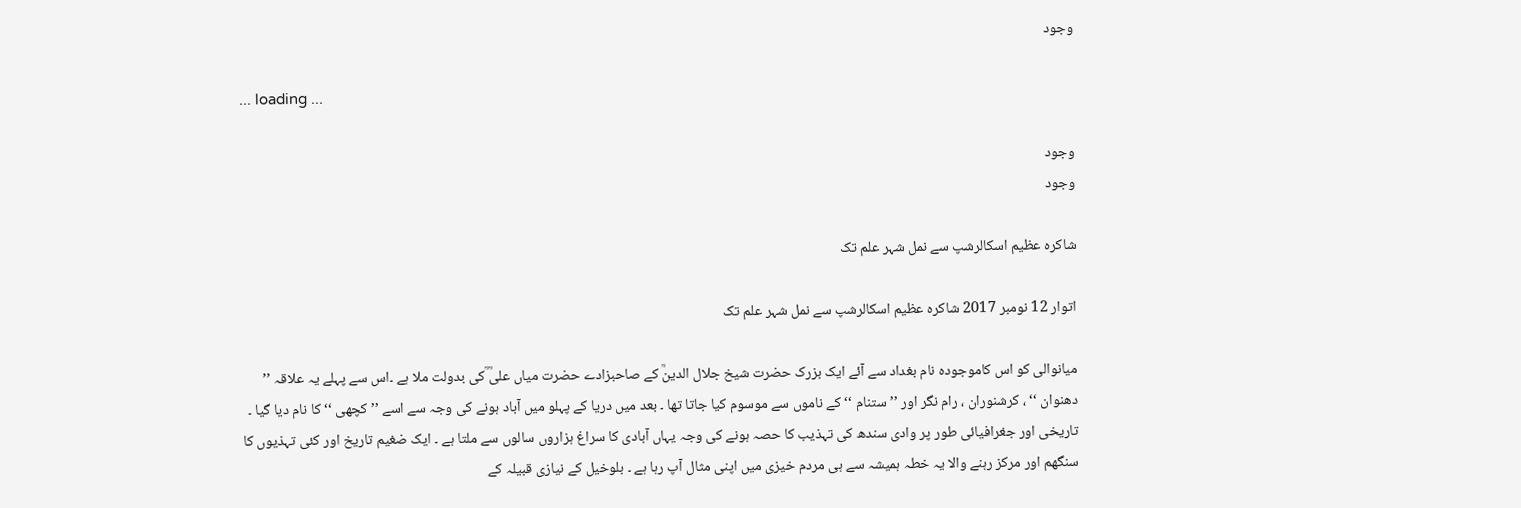وجود

... loading ...

وجود
وجود

شاکرہ عظیم اسکالرشپ سے نمل شہر علم تک

اتوار 12 نومبر 2017 شاکرہ عظیم اسکالرشپ سے نمل شہر علم تک

میانوالی کو اس کاموجودہ نام بغداد سے آئے ایک بزرک حضرت شیخ جلال الدینؒ کے صاحبزادے حضرت میاں علیؒ ؒکی بدولت ملا ہے ۔اس سے پہلے یہ علاقہ ’’ دھنوان ‘‘ ، کرشنوران ، رام نگر اور ’’ ستنام ‘‘ کے ناموں سے موسوم کیا جاتا تھا ۔ بعد میں دریا کے پہلو میں آباد ہونے کی وجہ سے اسے ’’ کچھی ‘‘ کا نام دیا گیا ۔ تاریخی اور جغرافیائی طور پر وادی سندھ کی تہذیب کا حصہ ہونے کی وجہ یہاں آبادی کا سراغ ہزاروں سالوں سے ملتا ہے ۔ ایک ضغیم تاریخ اور کئی تہذیوں کا سنگھم اور مرکز رہنے والا یہ خطہ ہمیشہ سے ہی مردم خیزی میں اپنی مثال آپ رہا ہے ۔ بلوخیل کے نیازی قبیلہ کے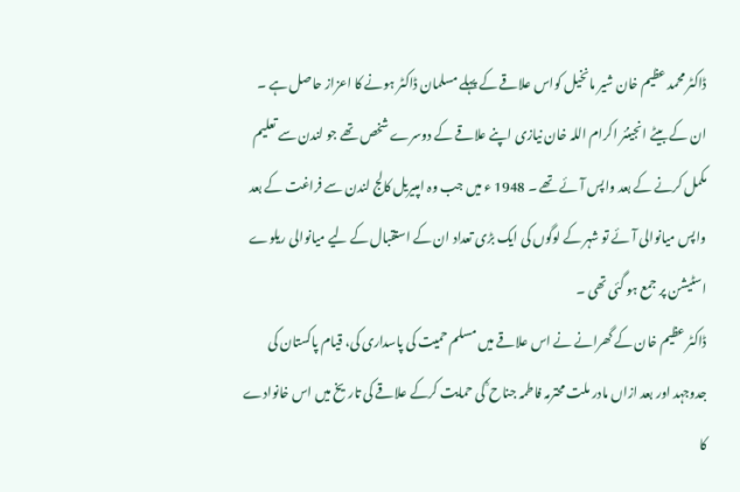ڈاکٹر محمد عظیم خان شیر مانخیل کواس علاقے کے پہلے مسلمان ڈاکٹر ہونے کا اعزاز حاصل ہے ۔ ان کے بیٹے انجینئر اکرام اللہ خان نیازی اپنے علاقے کے دوسرے شخص تھے جو لندن سے تعلیم مکمل کرنے کے بعد واپس آئے تھے ۔ 1948 ء میں جب وہ امپیریل کالج لندن سے فراغت کے بعد واپس میانوالی آئے تو شہر کے لوگوں کی ایک بڑی تعداد ان کے استقبال کے لیے میانوالی ریلوے اسٹیشن پر جمع ہو گئی تھی ۔
ڈاکٹر عظیم خان کے گھرانے نے اس علاقے میں مسلم حمیت کی پاسداری کی، قیام پاکستان کی جدوجہد اور بعد ازاں مادر ملت محترمہ فاطمہ جناح ؒ کی حمایت کرکے علاقے کی تاریخ میں اس خانوادے کا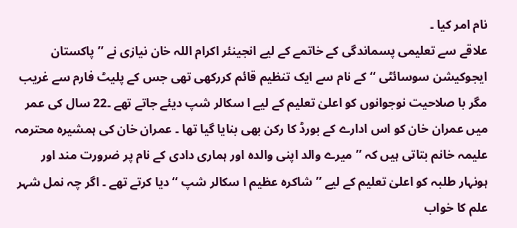نام امر کیا ۔
علاقے سے تعلیمی پسماندگی کے خاتمے کے لیے انجینئر اکرام اللہ خان نیازی نے ’’ پاکستان ایجوکیشن سوسائٹی ‘‘ کے نام سے ایک تنظیم قائم کررکھی تھی جس کے پلیٹ فارم سے غریب مگر با صلاحیت نوجوانوں کو اعلیٰ تعلیم کے لیے ا سکالر شپ دیئے جاتے تھے ۔22 سال کی عمر میں عمران خان کو اس ادارے کے بورڈ کا رکن بھی بنایا گیا تھا ۔ عمران خان کی ہمشیرہ محترمہ علیمہ خانم بتاتی ہیں کہ ’’ میرے والد اپنی والدہ اور ہماری دادی کے نام پر ضرورت مند اور ہونہار طلبہ کو اعلیٰ تعلیم کے لیے ’’ شاکرہ عظیم ا سکالر شپ ‘‘ دیا کرتے تھے ۔ اگر چہ نمل شہر علم کا خواب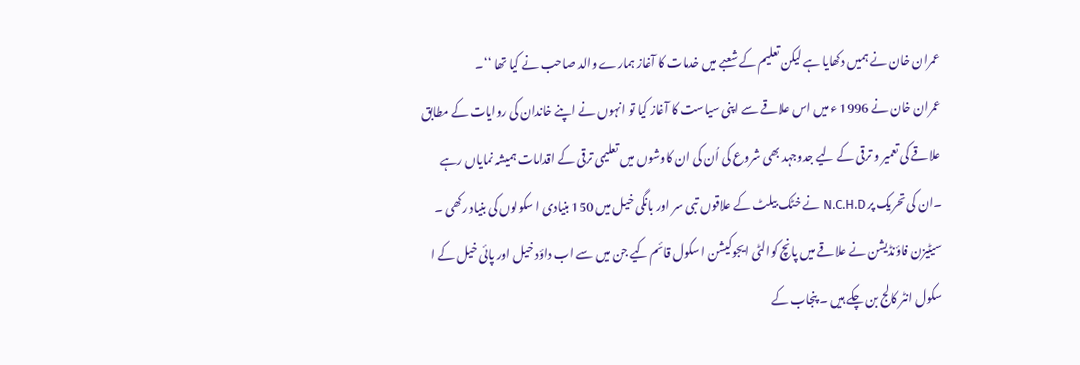عمران خان نے ہمیں دکھایا ہے لیکن تعلیم کے شعبے میں خدمات کا آغاز ہمارے والد صاحب نے کیا تھا ‘‘۔
عمران خان نے 1996 ء میں اس علاقے سے اپنی سیاست کا آغاز کیا تو انہوں نے اپنے خاندان کی روایات کے مطابق علاقے کی تعمیر و ترقی کے لیے جدوجہد بھی شروع کی اُن کی ان کاوشوں میں تعلیمی ترقی کے اقدامات ہمیشہ نمایاں رہے ۔ان کی تحریک پر N.C.H.D نے خٹک بیلٹ کے علاقوں تبی سر اور بانگی خیل میں 150 بنیادی ا سکولوں کی بنیاد رکھی ۔ سیٹیزن فاؤنڈیشن نے علاقے میں پانچ کوالٹی ایجوکیشن ا سکول قائم کیے جن میں سے اب داؤد خیل اور پائی خیل کے ا سکول انٹر کالج بن چکے ہیں ۔ پنجاب کے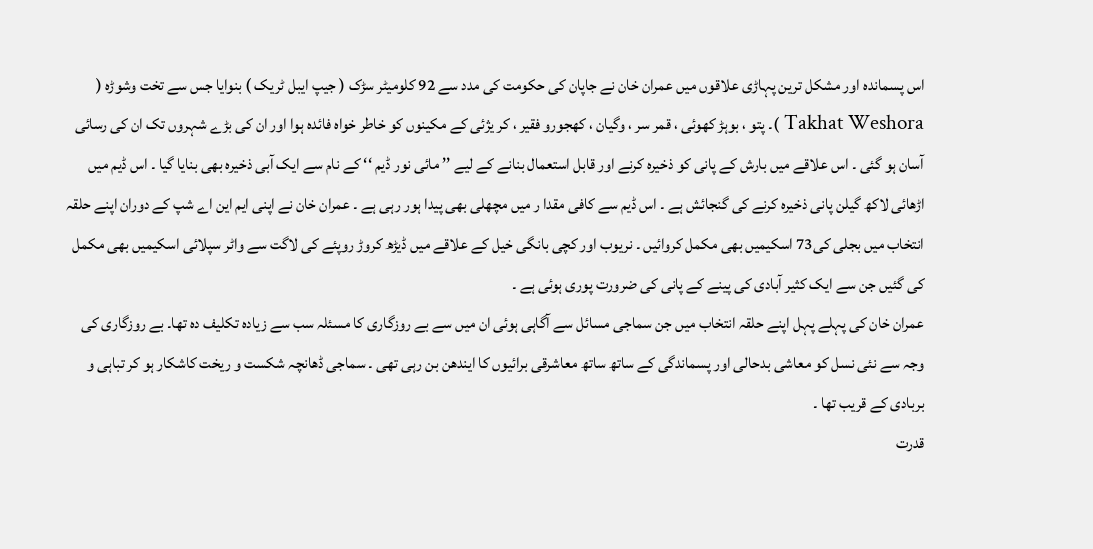اس پسماندہ اور مشکل ترین پہاڑی علاقوں میں عمران خان نے جاپان کی حکومت کی مدد سے 92 کلومیٹر سڑک ( جیپ ایبل ٹریک ) بنوایا جس سے تخت وشوڑہ ( Takhat Weshora )۔ پتو ، بوہڑ کھوئی ، قمر سر ، وگیان ، کھجورو فقیر ، کر یژئی کے مکینوں کو خاطر خواہ فائدہ ہوا اور ان کی بڑے شہروں تک ان کی رسائی آسان ہو گئی ۔ اس علاقے میں بارش کے پانی کو ذخیرہ کرنے اور قابل استعمال بنانے کے لیے ’’ مائی نور ڈیم ‘‘ کے نام سے ایک آبی ذخیرہ بھی بنایا گیا ۔ اس ڈیم میں اڑھائی لاکھ گیلن پانی ذخیرہ کرنے کی گنجائش ہے ۔ اس ڈیم سے کافی مقدا ر میں مچھلی بھی پیدا ہور رہی ہے ۔ عمران خان نے اپنی ایم این اے شپ کے دوران اپنے حلقہ انتخاب میں بجلی کی73 اسکیمیں بھی مکمل کروائیں ۔ نریوب اور کچی بانگی خیل کے علاقے میں ڈیڑھ کروڑ روپئے کی لاگت سے واٹر سپلائی اسکیمیں بھی مکمل کی گئیں جن سے ایک کثیر آبادی کی پینے کے پانی کی ضرورت پوری ہوئی ہے ۔
عمران خان کی پہلے پہل اپنے حلقہ انتخاب میں جن سماجی مسائل سے آگاہی ہوئی ان میں سے بے روزگاری کا مسئلہ سب سے زیادہ تکلیف دہ تھا۔ بے روزگاری کی وجہ سے نئی نسل کو معاشی بدحالی اور پسماندگی کے ساتھ ساتھ معاشرقی برائیوں کا ایندھن بن رہی تھی ۔ سماجی ڈھانچہ شکست و ریخت کاشکار ہو کر تباہی و بربادی کے قریب تھا ۔
قدرت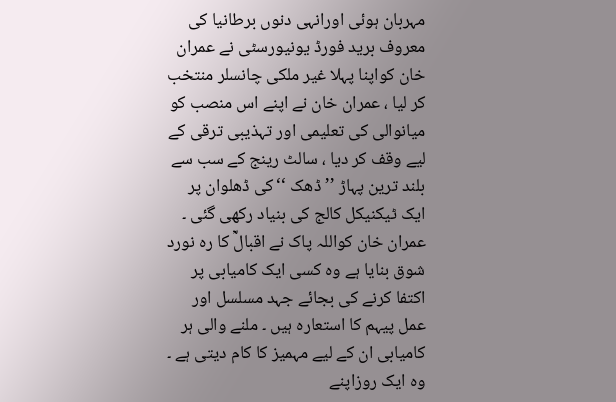مہربان ہوئی اورانہی دنوں برطانیا کی معروف برید فورڈ یونیورسٹی نے عمران خان کواپنا پہلا غیر ملکی چانسلر منتخب کر لیا ، عمران خان نے اپنے اس منصب کو میانوالی کی تعلیمی اور تہذیبی ترقی کے لیے وقف کر دیا ، سالٹ رینج کے سب سے بلند ترین پہاڑ ’’ ڈھک ‘‘کی ڈھلوان پر ایک ٹیکنیکل کالج کی بنیاد رکھی گئی ۔ عمران خان کواللہ پاک نے اقبالؒ کا رہ نورد شوق بنایا ہے وہ کسی ایک کامیابی پر اکتفا کرنے کی بجائے جہد مسلسل اور عمل پیہم کا استعارہ ہیں ۔ ملنے والی ہر کامیابی ان کے لیے مہمیز کا کام دیتی ہے ۔ وہ ایک روزاپنے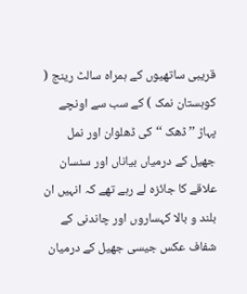قریبی ساتھیوں کے ہمراہ سالٹ رینج ( کوہستان نمک ) کے سب سے اونچے پہاڑ ’’ ڈھک ‘‘ کی ڈھلوان اور نمل جھیل کے درمیاں بیاناں اور سنسان علاقے کا جائزہ لے رہے تھے کہ انہیں ان بلند و بالا کہساروں اور چاندنی کے شفاف عکس جیسی جھیل کے درمیان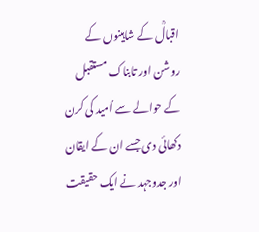اقبالؒ کے شاہینوں کے روشن اور تابناک مستقبل کے حوالے سے اُمید کی کرن دکھائی دی جسے ان کے ایقان اور جدوجہد نے ایک حقیقت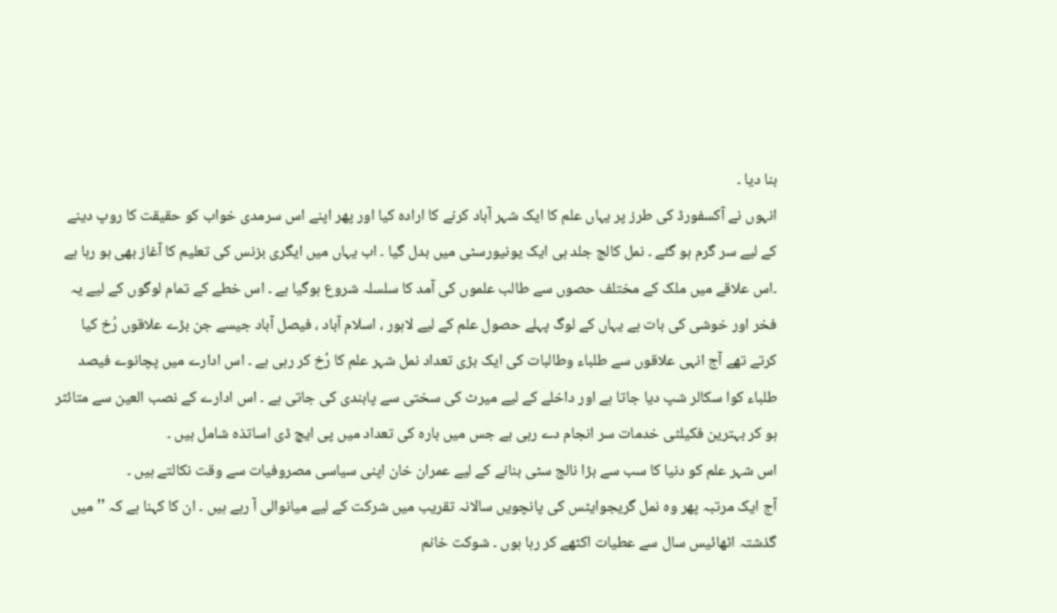بنا دیا ۔
انہوں نے آکسفورڈ کی طرز پر یہاں علم کا ایک شہر آباد کرنے کا ارادہ کیا اور پھر اپنے اس سرمدی خواب کو حقیقت کا روپ دینے کے لیے سر گرم ہو گئے ۔ نمل کالج جلد ہی ایک یونیورسٹی میں بدل گیا ۔ اب یہاں میں ایگری بزنس کی تعلیم کا آغاز بھی ہو رہا ہے ۔اس علاقے میں ملک کے مختلف حصوں سے طالب علموں کی آمد کا سلسلہ شروع ہوگیا ہے ۔ اس خطے کے تمام لوگوں کے لیے یہ فخر اور خوشی کی بات ہے یہاں کے لوگ پہلے حصول علم کے لیے لاہور ، اسلام آباد ، فیصل آباد جیسے جن بڑے علاقوں رُخ کیا کرتے تھے آج انہی علاقوں سے طلباء وطالبات کی ایک بڑی تعداد نمل شہر علم کا رُخ کر رہی ہے ۔ اس ادارے میں پچانوے فیصد طلباء کوا سکالر شپ دیا جاتا ہے اور داخلے کے لیے میرٹ کی سختی سے پابندی کی جاتی ہے ۔ اس ادارے کے نصب العین سے متائثر ہو کر بہترین فکیلٹی خدمات سر انجام دے رہی ہے جس میں بارہ کی تعداد میں پی ایچ ڈی اساتذہ شامل ہیں ۔
اس شہر علم کو دنیا کا سب سے بڑا نالج سٹی بنانے کے لیے عمران خان اپنی سیاسی مصروفیات سے وقت نکالتے ہیں ۔
آج ایک مرتبہ پھر وہ نمل گریجوایٹس کی پانچویں سالانہ تقریب میں شرکت کے لیے میانوالی آ رہے ہیں ۔ ان کا کہنا ہے کہ ’’ میں گذشتہ اٹھائیس سال سے عطیات اکٹھے کر رہا ہوں ۔ شوکت خانم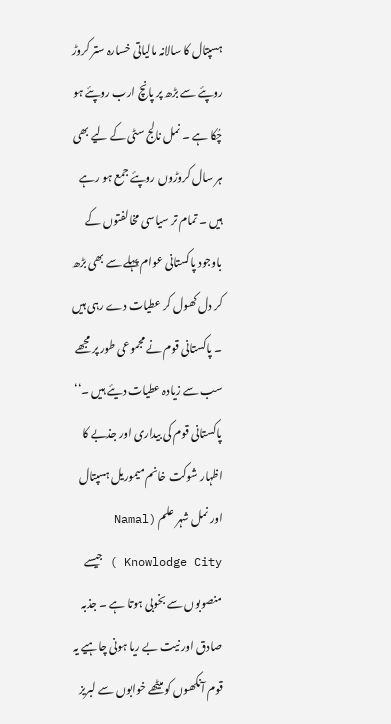ہسپتال کا سالانہ مالیاتی خسارہ ستر کروڑ روپئے سے بڑھ پر پانچ ارب روپئے ہو چُکا ہے ۔ نمل نالج سٹی کے لیے بھی ہر سال کروڑوں روپئے جمع ہو رہے ہیں ۔ تمام تر سیاسی مخالفتوں کے باوجود پاکستانی عوام پہلے سے بھی بڑھ کر دل کھول کر عطیات دے رہی ہیں ۔ پاکستانی قوم نے مجموعی طور پر مجھے سب سے زیادہ عطیات دیئے ہیں ۔‘‘
پاکستانی قوم کی بیداری اور جذبے کا اظہار شوکت خانم میموریل ہسپتال اور نمل شہر علم (Namal Knowlodge City ) جیسے منصوبوں سے بخوبی ہوتا ہے ۔ جذبہ صادق اور نیت بے ریا ہونی چاہیے یہ قوم آنکھوں کو میٹھے خوابوں سے لبریز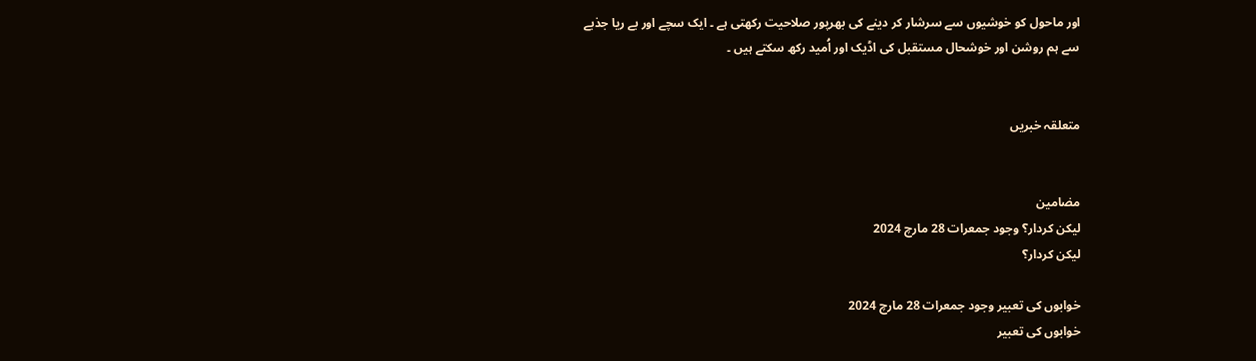اور ماحول کو خوشیوں سے سرشار کر دینے کی بھرپور صلاحیت رکھتی ہے ۔ ایک سچے اور بے ریا جذبے سے ہم روشن اور خوشحال مستقبل کی اڈیک اور اُمید رکھ سکتے ہیں ۔


متعلقہ خبریں


مضامین
لیکن کردار؟ وجود جمعرات 28 مارچ 2024
لیکن کردار؟

خوابوں کی تعبیر وجود جمعرات 28 مارچ 2024
خوابوں کی تعبیر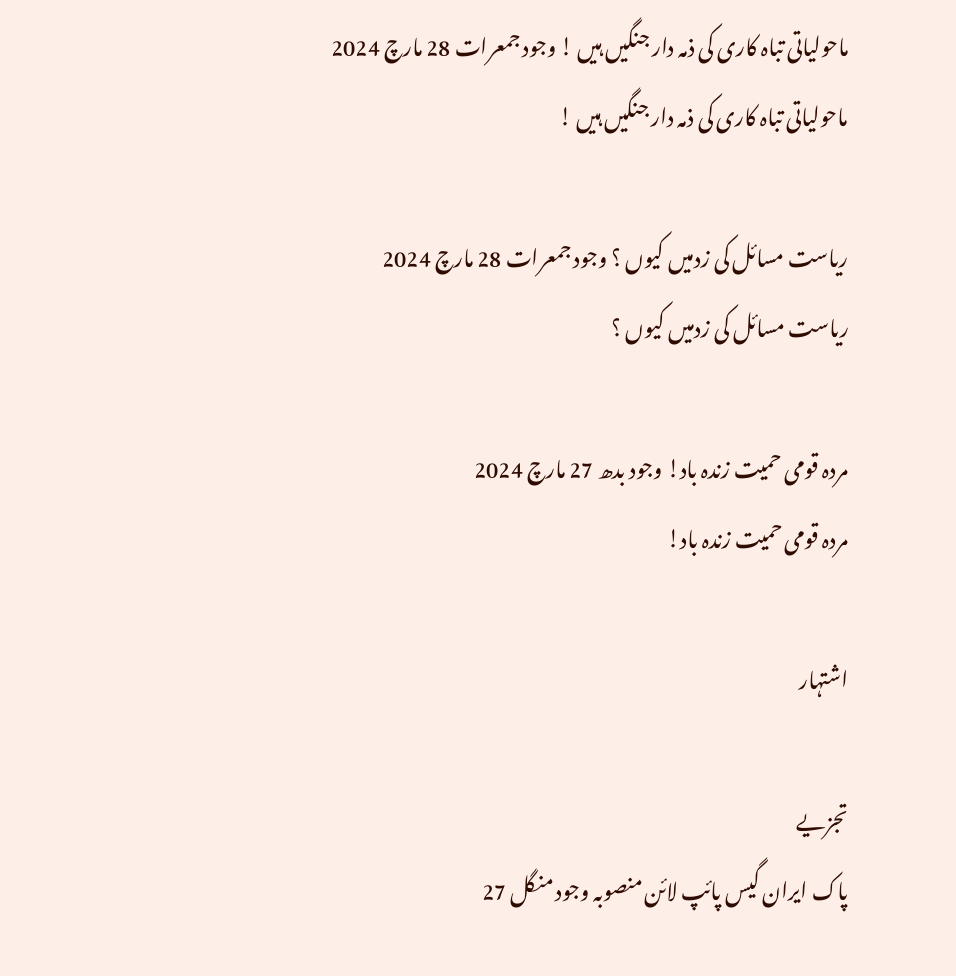ماحولیاتی تباہ کاری کی ذمہ دار جنگیں ہیں ! وجود جمعرات 28 مارچ 2024
ماحولیاتی تباہ کاری کی ذمہ دار جنگیں ہیں !

ریاست مسائل کی زدمیں کیوں ؟ وجود جمعرات 28 مارچ 2024
ریاست مسائل کی زدمیں کیوں ؟

مردہ قومی حمیت زندہ باد! وجود بدھ 27 مارچ 2024
مردہ قومی حمیت زندہ باد!

اشتہار

تجزیے
پاک ایران گیس پائپ لائن منصوبہ وجود منگل 27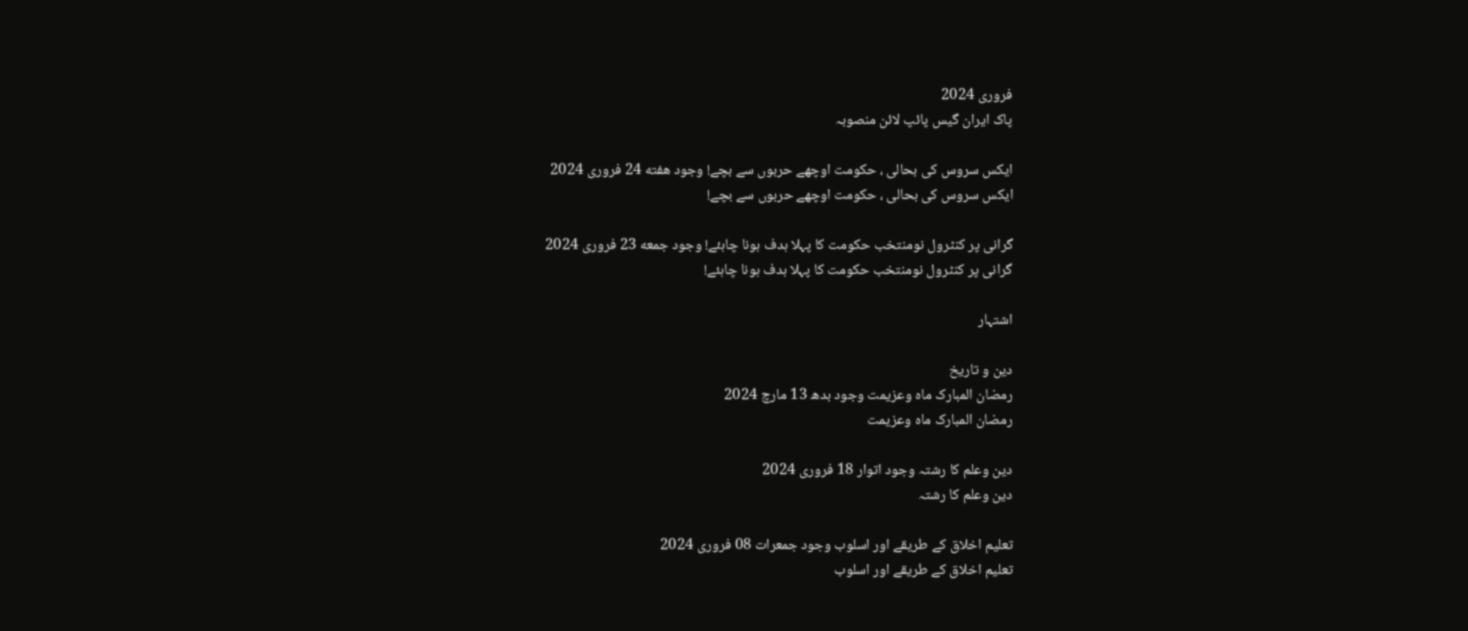فروری 2024
پاک ایران گیس پائپ لائن منصوبہ

ایکس سروس کی بحالی ، حکومت اوچھے حربوں سے بچے! وجود هفته 24 فروری 2024
ایکس سروس کی بحالی ، حکومت اوچھے حربوں سے بچے!

گرانی پر کنٹرول نومنتخب حکومت کا پہلا ہدف ہونا چاہئے! وجود جمعه 23 فروری 2024
گرانی پر کنٹرول نومنتخب حکومت کا پہلا ہدف ہونا چاہئے!

اشتہار

دین و تاریخ
رمضان المبارک ماہ وعزیمت وجود بدھ 13 مارچ 2024
رمضان المبارک ماہ وعزیمت

دین وعلم کا رشتہ وجود اتوار 18 فروری 2024
دین وعلم کا رشتہ

تعلیم اخلاق کے طریقے اور اسلوب وجود جمعرات 08 فروری 2024
تعلیم اخلاق کے طریقے اور اسلوب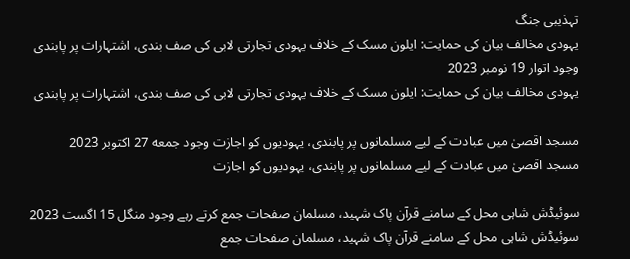تہذیبی جنگ
یہودی مخالف بیان کی حمایت: ایلون مسک کے خلاف یہودی تجارتی لابی کی صف بندی، اشتہارات پر پابندی وجود اتوار 19 نومبر 2023
یہودی مخالف بیان کی حمایت: ایلون مسک کے خلاف یہودی تجارتی لابی کی صف بندی، اشتہارات پر پابندی

مسجد اقصیٰ میں عبادت کے لیے مسلمانوں پر پابندی، یہودیوں کو اجازت وجود جمعه 27 اکتوبر 2023
مسجد اقصیٰ میں عبادت کے لیے مسلمانوں پر پابندی، یہودیوں کو اجازت

سوئیڈش شاہی محل کے سامنے قرآن پاک شہید، مسلمان صفحات جمع کرتے رہے وجود منگل 15 اگست 2023
سوئیڈش شاہی محل کے سامنے قرآن پاک شہید، مسلمان صفحات جمع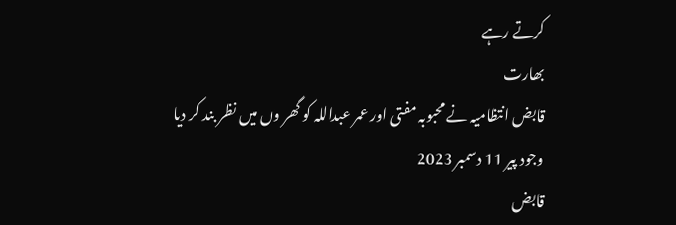کرتے رہے
بھارت
قابض انتظامیہ نے محبوبہ مفتی اور عمر عبداللہ کو گھر وں میں نظر بند کر دیا وجود پیر 11 دسمبر 2023
قابض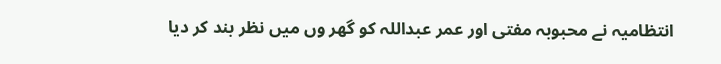انتظامیہ نے محبوبہ مفتی اور عمر عبداللہ کو گھر وں میں نظر بند کر دیا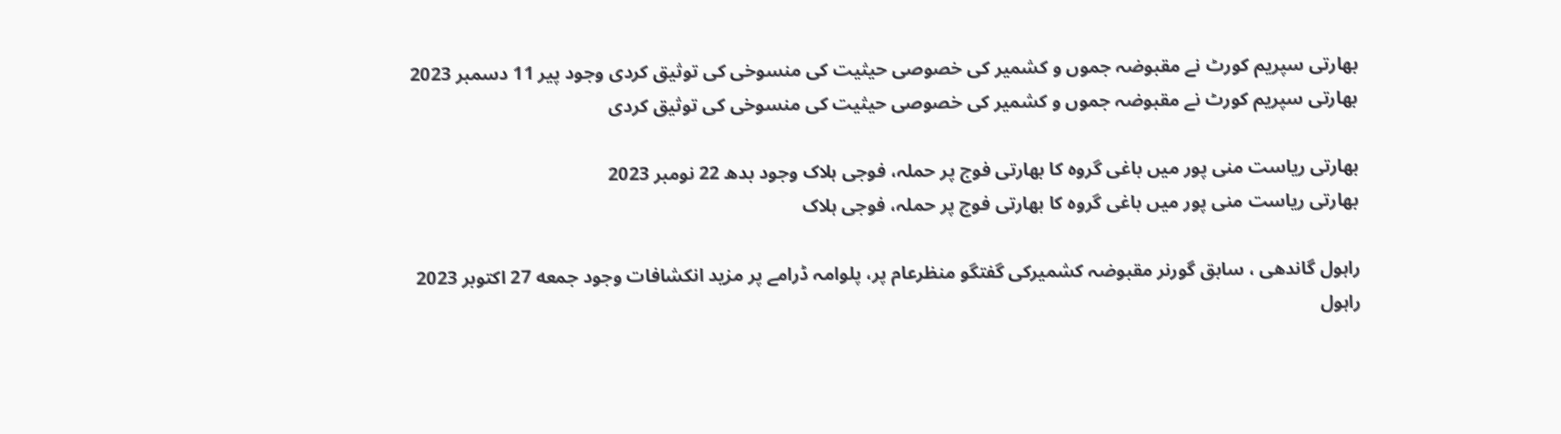بھارتی سپریم کورٹ نے مقبوضہ جموں و کشمیر کی خصوصی حیثیت کی منسوخی کی توثیق کردی وجود پیر 11 دسمبر 2023
بھارتی سپریم کورٹ نے مقبوضہ جموں و کشمیر کی خصوصی حیثیت کی منسوخی کی توثیق کردی

بھارتی ریاست منی پور میں باغی گروہ کا بھارتی فوج پر حملہ، فوجی ہلاک وجود بدھ 22 نومبر 2023
بھارتی ریاست منی پور میں باغی گروہ کا بھارتی فوج پر حملہ، فوجی ہلاک

راہول گاندھی ، سابق گورنر مقبوضہ کشمیرکی گفتگو منظرعام پر، پلوامہ ڈرامے پر مزید انکشافات وجود جمعه 27 اکتوبر 2023
راہول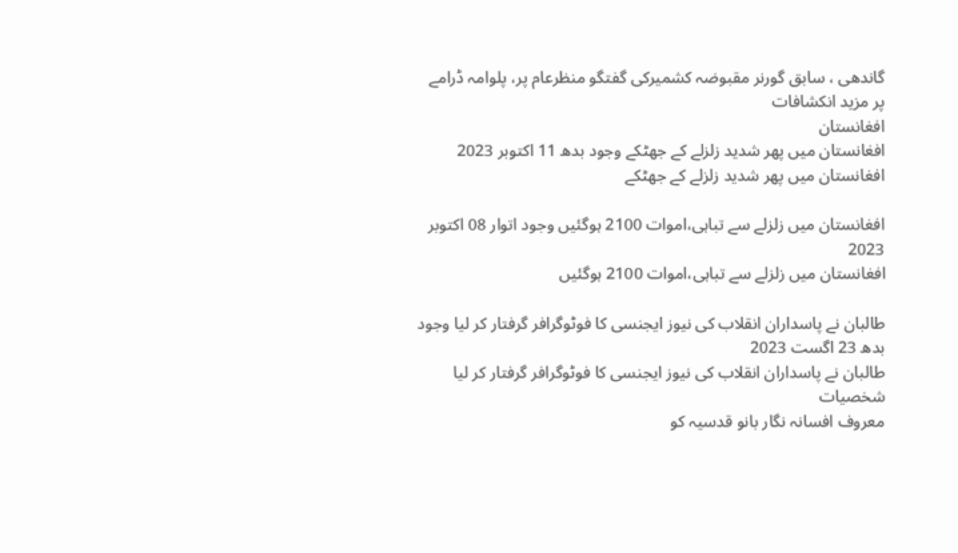گاندھی ، سابق گورنر مقبوضہ کشمیرکی گفتگو منظرعام پر، پلوامہ ڈرامے پر مزید انکشافات
افغانستان
افغانستان میں پھر شدید زلزلے کے جھٹکے وجود بدھ 11 اکتوبر 2023
افغانستان میں پھر شدید زلزلے کے جھٹکے

افغانستان میں زلزلے سے تباہی،اموات 2100 ہوگئیں وجود اتوار 08 اکتوبر 2023
افغانستان میں زلزلے سے تباہی،اموات 2100 ہوگئیں

طالبان نے پاسداران انقلاب کی نیوز ایجنسی کا فوٹوگرافر گرفتار کر لیا وجود بدھ 23 اگست 2023
طالبان نے پاسداران انقلاب کی نیوز ایجنسی کا فوٹوگرافر گرفتار کر لیا
شخصیات
معروف افسانہ نگار بانو قدسیہ کو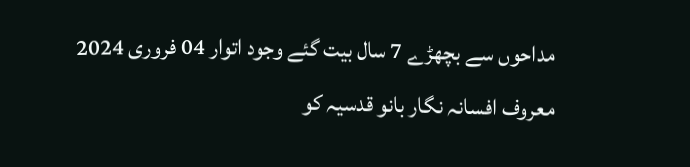مداحوں سے بچھڑے 7 سال بیت گئے وجود اتوار 04 فروری 2024
معروف افسانہ نگار بانو قدسیہ کو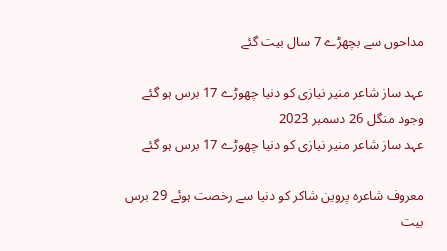مداحوں سے بچھڑے 7 سال بیت گئے

عہد ساز شاعر منیر نیازی کو دنیا چھوڑے 17 برس ہو گئے وجود منگل 26 دسمبر 2023
عہد ساز شاعر منیر نیازی کو دنیا چھوڑے 17 برس ہو گئے

معروف شاعرہ پروین شاکر کو دنیا سے رخصت ہوئے 29 برس بیت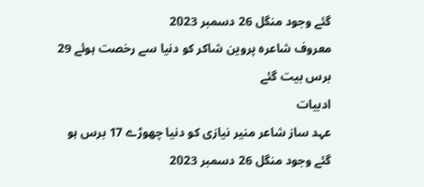گئے وجود منگل 26 دسمبر 2023
معروف شاعرہ پروین شاکر کو دنیا سے رخصت ہوئے 29 برس بیت گئے
ادبیات
عہد ساز شاعر منیر نیازی کو دنیا چھوڑے 17 برس ہو گئے وجود منگل 26 دسمبر 2023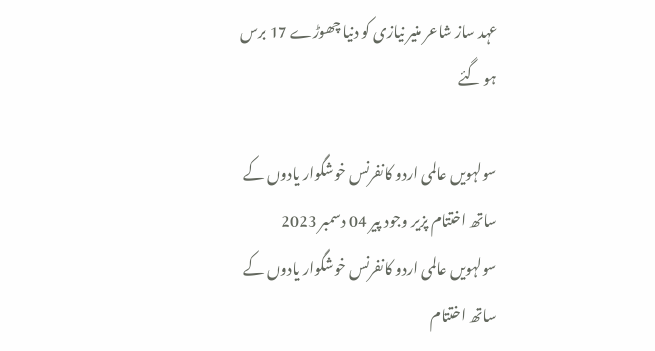عہد ساز شاعر منیر نیازی کو دنیا چھوڑے 17 برس ہو گئے

سولہویں عالمی اردو کانفرنس خوشگوار یادوں کے ساتھ اختتام پزیر وجود پیر 04 دسمبر 2023
سولہویں عالمی اردو کانفرنس خوشگوار یادوں کے ساتھ اختتام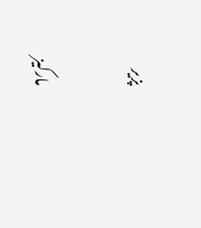پزیر

مارکیز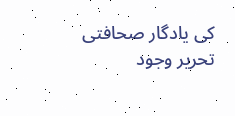کی یادگار صحافتی تحریر وجود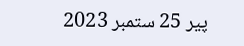پیر 25 ستمبر 2023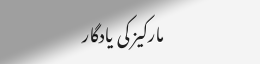مارکیز کی یادگار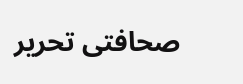صحافتی تحریر